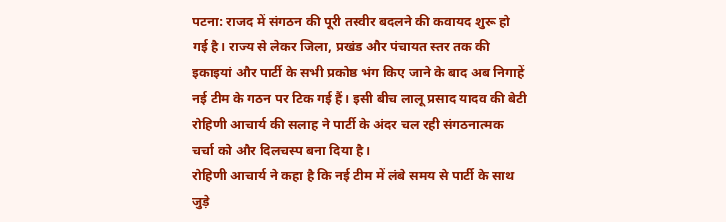पटना: राजद में संगठन की पूरी तस्वीर बदलने की कवायद शुरू हो गई है। राज्य से लेकर जिला, प्रखंड और पंचायत स्तर तक की इकाइयां और पार्टी के सभी प्रकोष्ठ भंग किए जाने के बाद अब निगाहें नई टीम के गठन पर टिक गई हैं। इसी बीच लालू प्रसाद यादव की बेटी रोहिणी आचार्य की सलाह ने पार्टी के अंदर चल रही संगठनात्मक चर्चा को और दिलचस्प बना दिया है।
रोहिणी आचार्य ने कहा है कि नई टीम में लंबे समय से पार्टी के साथ जुड़े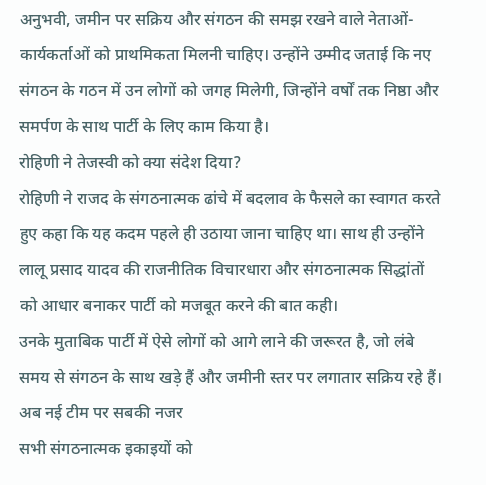अनुभवी, जमीन पर सक्रिय और संगठन की समझ रखने वाले नेताओं-कार्यकर्ताओं को प्राथमिकता मिलनी चाहिए। उन्होंने उम्मीद जताई कि नए संगठन के गठन में उन लोगों को जगह मिलेगी, जिन्होंने वर्षों तक निष्ठा और समर्पण के साथ पार्टी के लिए काम किया है।
रोहिणी ने तेजस्वी को क्या संदेश दिया?
रोहिणी ने राजद के संगठनात्मक ढांचे में बदलाव के फैसले का स्वागत करते हुए कहा कि यह कदम पहले ही उठाया जाना चाहिए था। साथ ही उन्होंने लालू प्रसाद यादव की राजनीतिक विचारधारा और संगठनात्मक सिद्धांतों को आधार बनाकर पार्टी को मजबूत करने की बात कही।
उनके मुताबिक पार्टी में ऐसे लोगों को आगे लाने की जरूरत है, जो लंबे समय से संगठन के साथ खड़े हैं और जमीनी स्तर पर लगातार सक्रिय रहे हैं।
अब नई टीम पर सबकी नजर
सभी संगठनात्मक इकाइयों को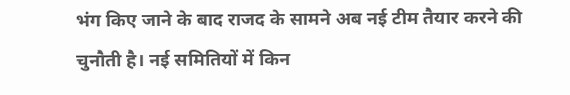भंग किए जाने के बाद राजद के सामने अब नई टीम तैयार करने की चुनौती है। नई समितियों में किन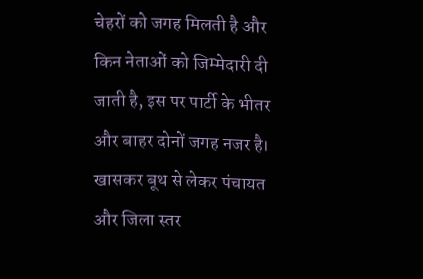चेहरों को जगह मिलती है और किन नेताओं को जिम्मेदारी दी जाती है, इस पर पार्टी के भीतर और बाहर दोनों जगह नजर है।
खासकर बूथ से लेकर पंचायत और जिला स्तर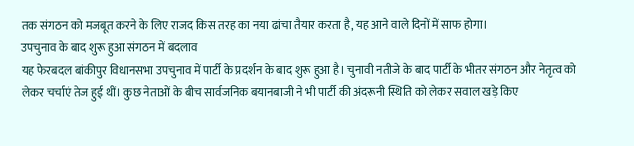तक संगठन को मजबूत करने के लिए राजद किस तरह का नया ढांचा तैयार करता है, यह आने वाले दिनों में साफ होगा।
उपचुनाव के बाद शुरू हुआ संगठन में बदलाव
यह फेरबदल बांकीपुर विधानसभा उपचुनाव में पार्टी के प्रदर्शन के बाद शुरू हुआ है। चुनावी नतीजे के बाद पार्टी के भीतर संगठन और नेतृत्व को लेकर चर्चाएं तेज हुई थीं। कुछ नेताओं के बीच सार्वजनिक बयानबाजी ने भी पार्टी की अंदरूनी स्थिति को लेकर सवाल खड़े किए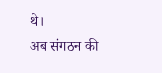थे।
अब संगठन की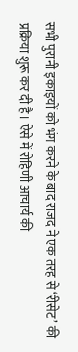सभी पुरानी इकाइयों को भंग करने के बाद राजद ने एक तरह से ‘रीसेट’ की प्रक्रिया शुरू कर दी है। ऐसे में रोहिणी आचार्य की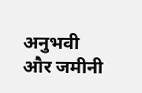अनुभवी और जमीनी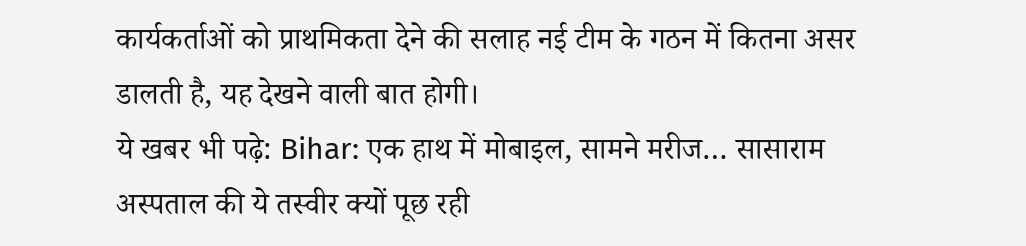कार्यकर्ताओं को प्राथमिकता देने की सलाह नई टीम के गठन में कितना असर डालती है, यह देखने वाली बात होगी।
ये खबर भी पढ़े: Bihar: एक हाथ में मोबाइल, सामने मरीज… सासाराम अस्पताल की ये तस्वीर क्यों पूछ रही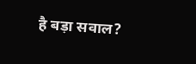है बड़ा सवाल?